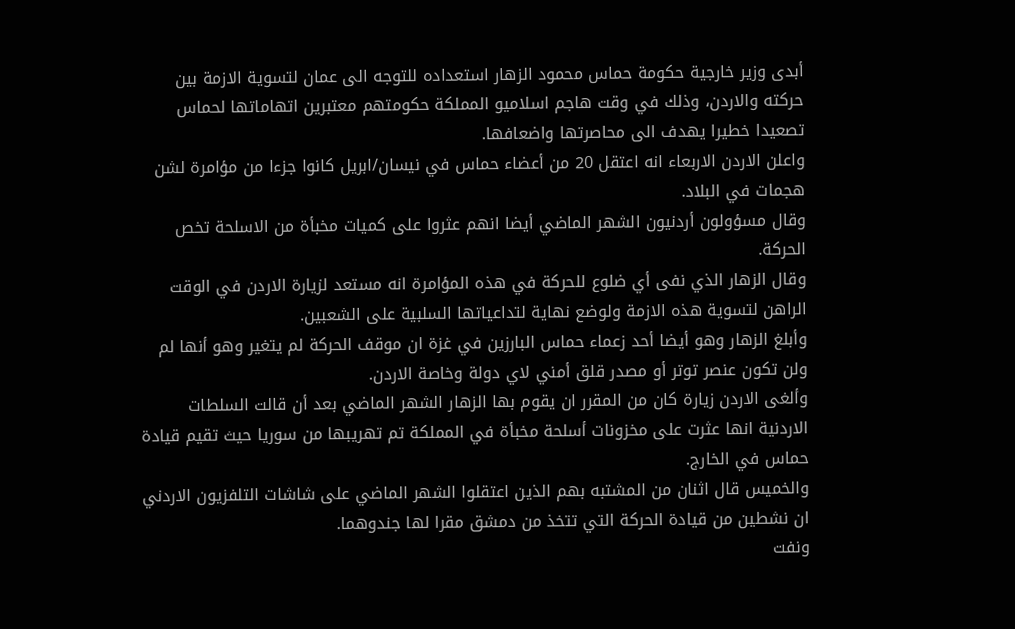أبدى وزير خارجية حكومة حماس محمود الزهار استعداده للتوجه الى عمان لتسوية الازمة بين حركته والاردن، وذلك في وقت هاجم اسلاميو المملكة حكومتهم معتبرين اتهاماتها لحماس تصعيدا خطيرا يهدف الى محاصرتها واضعافها.
واعلن الاردن الاربعاء انه اعتقل 20 من أعضاء حماس في نيسان/ابريل كانوا جزءا من مؤامرة لشن هجمات في البلاد.
وقال مسؤولون أردنيون الشهر الماضي أيضا انهم عثروا على كميات مخبأة من الاسلحة تخص الحركة.
وقال الزهار الذي نفى أي ضلوع للحركة في هذه المؤامرة انه مستعد لزيارة الاردن في الوقت الراهن لتسوية هذه الازمة ولوضع نهاية لتداعياتها السلبية على الشعبين.
وأبلغ الزهار وهو أيضا أحد زعماء حماس البارزين في غزة ان موقف الحركة لم يتغير وهو أنها لم ولن تكون عنصر توتر أو مصدر قلق أمني لاي دولة وخاصة الاردن.
وألغى الاردن زيارة كان من المقرر ان يقوم بها الزهار الشهر الماضي بعد أن قالت السلطات الاردنية انها عثرت على مخزونات أسلحة مخبأة في المملكة تم تهريبها من سوريا حيث تقيم قيادة حماس في الخارج.
والخميس قال اثنان من المشتبه بهم الذين اعتقلوا الشهر الماضي على شاشات التلفزيون الاردني ان نشطين من قيادة الحركة التي تتخذ من دمشق مقرا لها جندوهما.
ونفت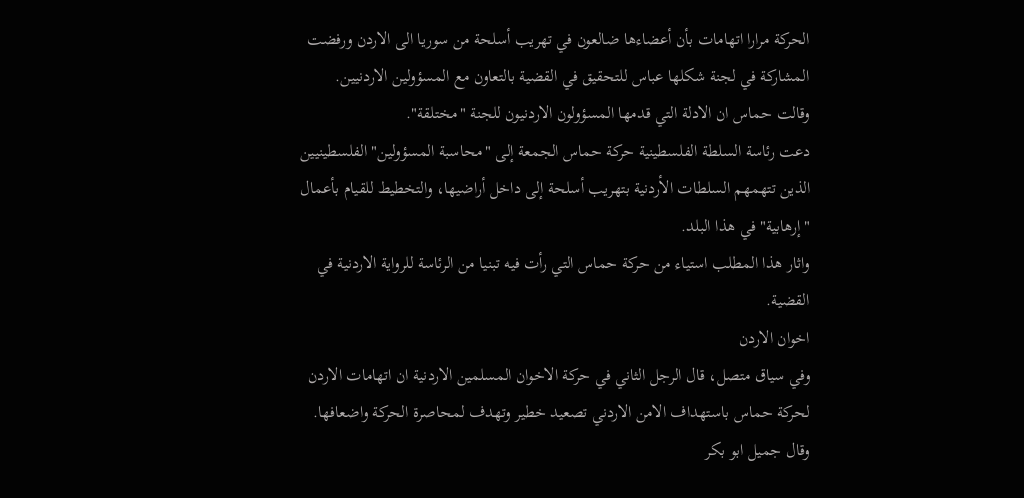الحركة مرارا اتهامات بأن أعضاءها ضالعون في تهريب أسلحة من سوريا الى الاردن ورفضت المشاركة في لجنة شكلها عباس للتحقيق في القضية بالتعاون مع المسؤولين الاردنيين.
وقالت حماس ان الادلة التي قدمها المسؤولون الاردنيون للجنة "مختلقة".
دعت رئاسة السلطة الفلسطينية حركة حماس الجمعة إلى "محاسبة المسؤولين" الفلسطينيين الذين تتهمهم السلطات الأردنية بتهريب أسلحة إلى داخل أراضيها، والتخطيط للقيام بأعمال "إرهابية" في هذا البلد.
واثار هذا المطلب استياء من حركة حماس التي رأت فيه تبنيا من الرئاسة للرواية الاردنية في القضية.
اخوان الاردن
وفي سياق متصل، قال الرجل الثاني في حركة الاخوان المسلمين الاردنية ان اتهامات الاردن لحركة حماس باستهداف الامن الاردني تصعيد خطير وتهدف لمحاصرة الحركة واضعافها.
وقال جميل ابو بكر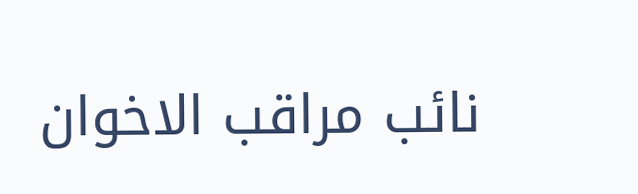نائب مراقب الاخوان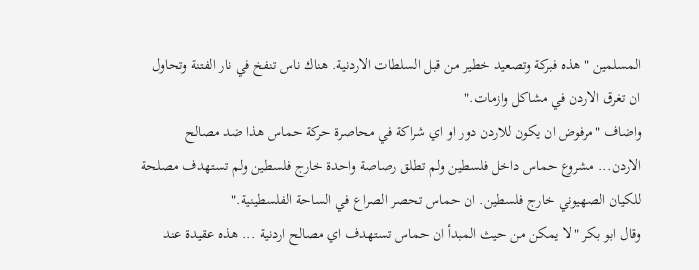المسلمين "هذه فبركة وتصعيد خطير من قبل السلطات الاردنية. هناك ناس تنفخ في نار الفتنة وتحاول ان تغرق الاردن في مشاكل وازمات."
واضاف "مرفوض ان يكون للاردن دور او اي شراكة في محاصرة حركة حماس هذا ضد مصالح الاردن... مشروع حماس داخل فلسطين ولم تطلق رصاصة واحدة خارج فلسطين ولم تستهدف مصلحة للكيان الصهيوني خارج فلسطين. ان حماس تحصر الصراع في الساحة الفلسطينية."
وقال ابو بكر "لا يمكن من حيث المبدأ ان حماس تستهدف اي مصالح اردنية ... هذه عقيدة عند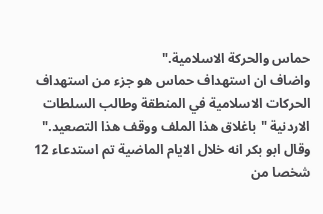حماس والحركة الاسلامية."
واضاف ان استهداف حماس هو جزء من استهداف الحركات الاسلامية في المنطقة وطالب السلطات الاردنية "باغلاق هذا الملف ووقف هذا التصعيد."
وقال ابو بكر انه خلال الايام الماضية تم استدعاء 12 شخصا من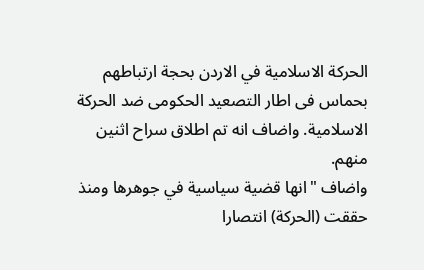الحركة الاسلامية في الاردن بحجة ارتباطهم بحماس فى اطار التصعيد الحكومى ضد الحركة الاسلامية. واضاف انه تم اطلاق سراح اثنين منهم.
واضاف "انها قضية سياسية في جوهرها ومنذ حققت (الحركة) انتصارا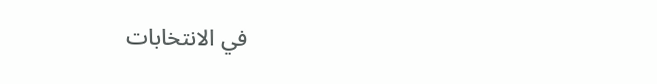في الانتخابات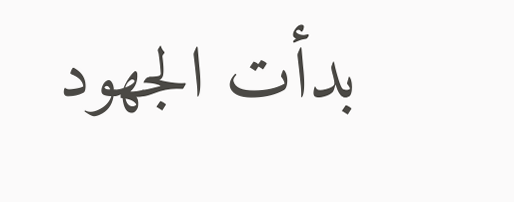بدأت الجهود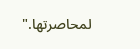لمحاصرتها."